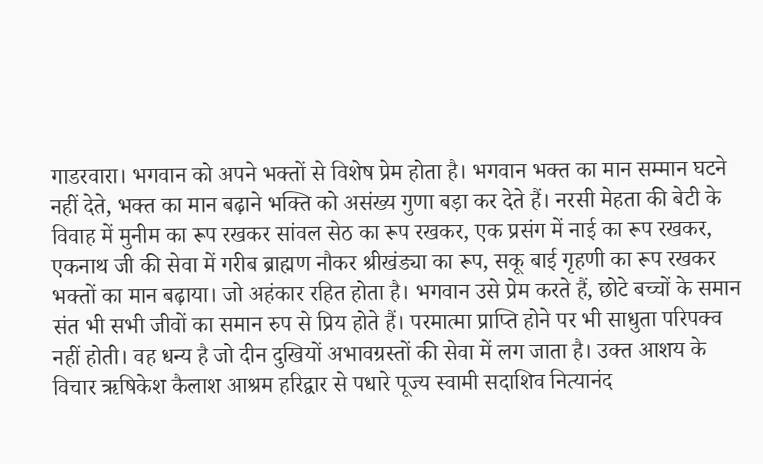गाडरवारा। भगवान को अपने भक्तों से विशेष प्रेम होता है। भगवान भक्त का मान सम्मान घटने नहीं देते, भक्त का मान बढ़ाने भक्ति को असंख्य गुणा बड़ा कर देते हैं। नरसी मेहता की बेटी के विवाह में मुनीम का रूप रखकर सांवल सेठ का रूप रखकर, एक प्रसंग में नाई का रूप रखकर, एकनाथ जी की सेवा में गरीब ब्राह्मण नौकर श्रीखंड्या का रूप, सकू बाई गृहणी का रूप रखकर भक्तों का मान बढ़ाया। जो अहंकार रहित होता है। भगवान उसे प्रेम करते हैं, छोटे बच्चों के समान संत भी सभी जीवों का समान रुप से प्रिय होते हैं। परमात्मा प्राप्ति होने पर भी साधुता परिपक्व नहीं होती। वह धन्य है जो दीन दुखियों अभावग्रस्तों की सेवा में लग जाता है। उक्त आशय के विचार ऋषिकेश कैलाश आश्रम हरिद्वार से पधारे पूज्य स्वामी सदाशिव नित्यानंद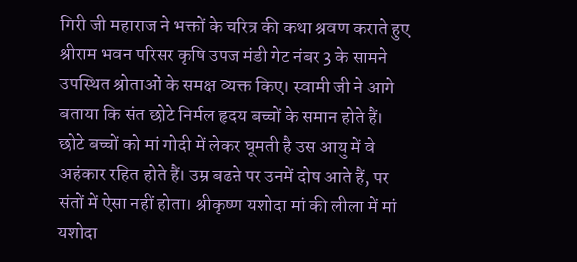गिरी जी महाराज ने भक्तों के चरित्र की कथा श्रवण कराते हुए श्रीराम भवन परिसर कृषि उपज मंडी गेट नंबर 3 के सामने उपस्थित श्रोताओं के समक्ष व्यक्त किए। स्वामी जी ने आगे बताया कि संत छोटे निर्मल हृदय बच्चों के समान होते हैं। छोटे बच्चों को मां गोदी में लेकर घूमती है उस आयु में वे अहंकार रहित होते हैं। उम्र बढऩे पर उनमें दोष आते हैं, पर संतों में ऐसा नहीं होता। श्रीकृष्ण यशोदा मां की लीला में मां यशोदा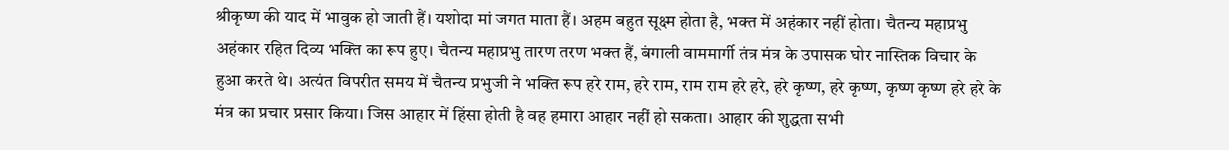श्रीकृष्ण की याद में भावुक हो जाती हैं। यशोदा मां जगत माता हैं। अहम बहुत सूक्ष्म होता है, भक्त में अहंकार नहीं होता। चैतन्य महाप्रभु अहंकार रहित दिव्य भक्ति का रूप हुए। चैतन्य महाप्रभु तारण तरण भक्त हैं, बंगाली वाममार्गी तंत्र मंत्र के उपासक घोर नास्तिक विचार के हुआ करते थे। अत्यंत विपरीत समय में चैतन्य प्रभुजी ने भक्ति रूप हरे राम, हरे राम, राम राम हरे हरे, हरे कृष्ण, हरे कृष्ण, कृष्ण कृष्ण हरे हरे के मंत्र का प्रचार प्रसार किया। जिस आहार में हिंसा होती है वह हमारा आहार नहीं हो सकता। आहार की शुद्धता सभी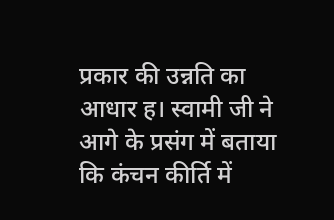प्रकार की उन्नति का आधार ह। स्वामी जी ने आगे के प्रसंग में बताया कि कंचन कीर्ति में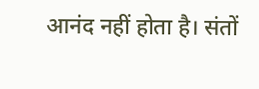आनंद नहीं होता है। संतों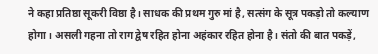ने कहा प्रतिष्ठा सूकरी विष्ठा है। साधक की प्रथम गुरु मां है, सत्संग के सूत्र पकड़ो तो कल्याण होगा। असली गहना तो राग द्वेष रहित होना अहंकार रहित होना है। संतो की बात पकड़ें,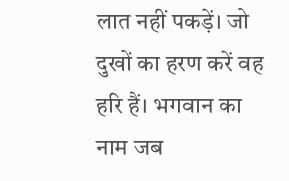लात नहीं पकड़ें। जो दुखों का हरण करें वह हरि हैं। भगवान का नाम जब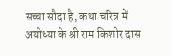सच्चा सौदा है, कथा चरित्र में अयोध्या के श्री राम किशोर दास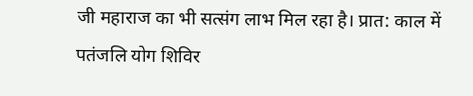जी महाराज का भी सत्संग लाभ मिल रहा है। प्रात: काल में पतंजलि योग शिविर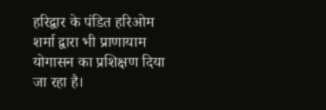हरिद्वार के पंडित हरिओम शर्मा द्वारा भी प्राणायाम योगासन का प्रशिक्षण दिया जा रहा है।